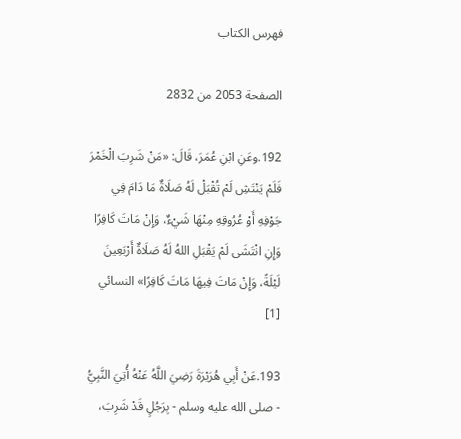فهرس الكتاب

الصفحة 2053 من 2832

192.وعَنِ ابْنِ عُمَرَ، قَالَ: «مَنْ شَرِبَ الْخَمْرَ فَلَمْ يَنْتَشِ لَمْ تُقْبَلْ لَهُ صَلَاةٌ مَا دَامَ فِي جَوْفِهِ أَوْ عُرُوقِهِ مِنْهَا شَيْءٌ، وَإِنْ مَاتَ كَافِرًا وَإِنِ انْتَشَى لَمْ يَقْبَلِ اللهُ لَهُ صَلَاةٌ أَرْبَعِينَ لَيْلَةً، وَإِنْ مَاتَ فِيهَا مَاتَ كَافِرًا» النسائي [1]

193.عَنْ أَبِي هُرَيْرَةَ رَضِيَ اللَّهُ عَنْهُ أُتِيَ النَّبِيُّ - صلى الله عليه وسلم - بِرَجُلٍ قَدْ شَرِبَ،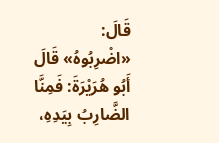قَالَ: «اضْرِبُوهُ» قَالَ أَبُو هُرَيْرَةَ: فَمِنَّا الضَّارِبُ بِيَدِهِ،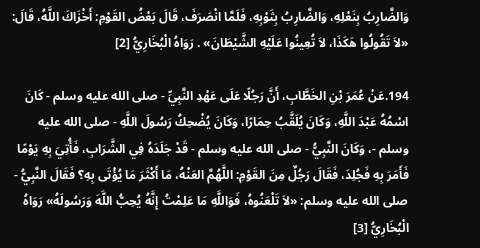وَالضَّارِبُ بِنَعْلِهِ، وَالضَّارِبُ بِثَوْبِهِ، فَلَمَّا انْصَرَفَ، قَالَ بَعْضُ القَوْمِ: أَخْزَاكَ اللَّهُ، قَالَ: «لاَ تَقُولُوا هَكَذَا، لاَ تُعِينُوا عَلَيْهِ الشَّيْطَانَ» . رَوَاهُ الْبُخَارِيُّ [2]

194.عَنْ عُمَرَ بْنِ الخَطَّابِ، أَنَّ رَجُلًا عَلَى عَهْدِ النَّبِيِّ - صلى الله عليه وسلم - كَانَ اسْمُهُ عَبْدَ اللَّهِ، وَكَانَ يُلَقَّبُ حِمَارًا، وَكَانَ يُضْحِكُ رَسُولَ اللَّهِ - صلى الله عليه وسلم -، وَكَانَ النَّبِيُّ - صلى الله عليه وسلم - قَدْ جَلَدَهُ فِي الشَّرَابِ، فَأُتِيَ بِهِ يَوْمًا فَأَمَرَ بِهِ فَجُلِدَ، فَقَالَ رَجُلٌ مِنَ القَوْمِ: اللَّهُمَّ العَنْهُ، مَا أَكْثَرَ مَا يُؤْتَى بِهِ؟ فَقَالَ النَّبِيُّ - صلى الله عليه وسلم: «لاَ تَلْعَنُوهُ، فَوَاللَّهِ مَا عَلِمْتُ إِنَّهُ يُحِبُّ اللَّهَ وَرَسُولَهُ» رَوَاهُ الْبُخَارِيُّ [3]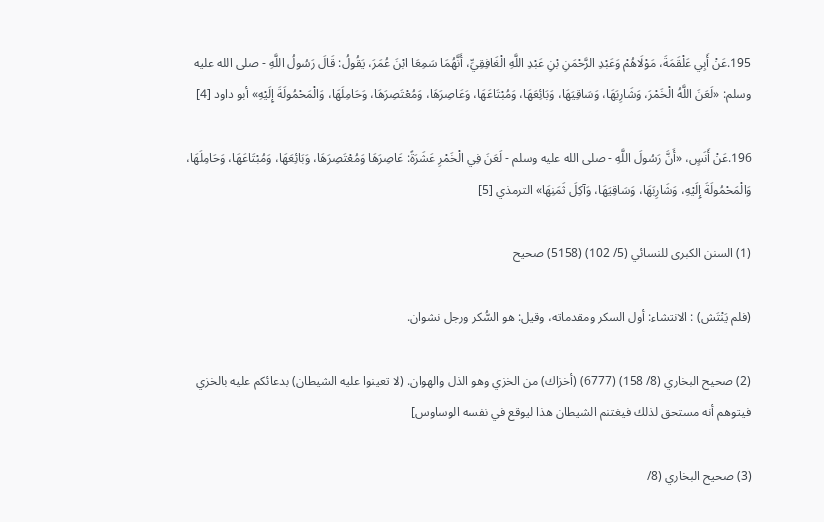195.عَنْ أَبِي عَلْقَمَةَ، مَوْلَاهُمْ وَعَبْدِ الرَّحْمَنِ بْنِ عَبْدِ اللَّهِ الْغَافِقِيِّ، أَنَّهُمَا سَمِعَا ابْنَ عُمَرَ، يَقُولُ: قَالَ رَسُولُ اللَّهِ - صلى الله عليه وسلم: «لَعَنَ اللَّهُ الْخَمْرَ، وَشَارِبَهَا، وَسَاقِيَهَا، وَبَائِعَهَا، وَمُبْتَاعَهَا، وَعَاصِرَهَا، وَمُعْتَصِرَهَا، وَحَامِلَهَا، وَالْمَحْمُولَةَ إِلَيْهِ» أبو داود [4]

196.عَنْ أَنَسٍ، «أَنَّ رَسُولَ اللَّهِ - صلى الله عليه وسلم - لَعَنَ فِي الْخَمْرِ عَشَرَةً: عَاصِرَهَا وَمُعْتَصِرَهَا، وَبَائِعَهَا، وَمُبْتَاعَهَا، وَحَامِلَهَا، وَالْمَحْمُولَةَ إِلَيْهِ، وَشَارِبَهَا، وَسَاقِيَهَا، وَآكِلَ ثَمَنِهَا» الترمذي [5]

(1) السنن الكبرى للنسائي (5/ 102) (5158) صحيح

(فلم يَنْتَش) : الانتشاء: أول السكر ومقدماته، وقيل: هو السُّكر ورجل نشوان.

(2) صحيح البخاري (8/ 158) (6777) (أخزاك) من الخزي وهو الذل والهوان. (لا تعينوا عليه الشيطان) بدعائكم عليه بالخزي فيتوهم أنه مستحق لذلك فيغتنم الشيطان هذا ليوقع في نفسه الوساوس]

(3) صحيح البخاري (8/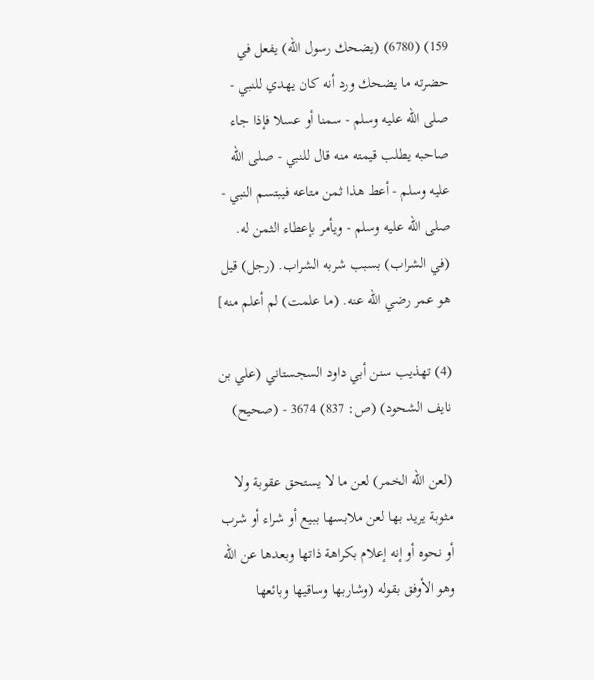159) (6780) (يضحك رسول الله) يفعل في حضرته ما يضحك ورد أنه كان يهدي للنبي - صلى الله عليه وسلم - سمنا أو عسلا فإذا جاء صاحبه يطلب قيمته منه قال للنبي - صلى الله عليه وسلم - أعط هذا ثمن متاعه فيبتسم النبي - صلى الله عليه وسلم - ويأمر بإعطاء الثمن له. (في الشراب) بسبب شربه الشراب. (رجل) قيل هو عمر رضي الله عنه. (ما علمت) لم أعلم منه]

(4) تهذيب سنن أبي داود السجستاني (علي بن نايف الشحود) (ص: 837) 3674 - (صحيح)

(لعن الله الخمر) لعن ما لا يستحق عقوبة ولا مثوبة يريد بها لعن ملابسها ببيع أو شراء أو شرب أو نحوه أو إنه إعلام بكراهة ذاتها وبعدها عن الله وهو الأوفق بقوله (وشاربها وساقيها وبائعها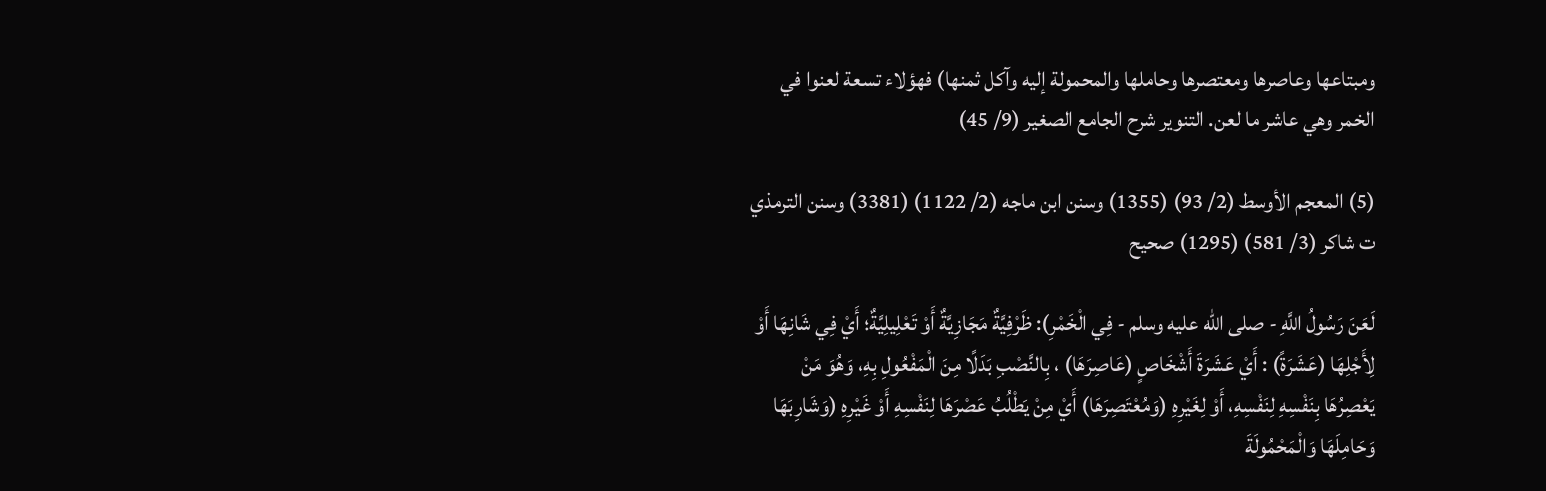ومبتاعها وعاصرها ومعتصرها وحاملها والمحمولة إليه وآكل ثمنها) فهؤلاء تسعة لعنوا في الخمر وهي عاشر ما لعن. التنوير شرح الجامع الصغير (9/ 45)

(5) المعجم الأوسط (2/ 93) (1355) وسنن ابن ماجه (2/ 1122) (3381) وسنن الترمذي ت شاكر (3/ 581) (1295) صحيح

لَعَنَ رَسُولُ اللَّهِ - صلى الله عليه وسلم - فِي الْخَمْرِ): ظَرْفِيَّةٌ مَجَازِيَّةٌ أَوْ تَعْلِيلِيَّةٌ؛ أَيْ فِي شَانِهَا أَوْ لِأَجْلِهَا (عَشَرَةً) : أَيْ عَشَرَةَ أَشْخَاصٍ (عَاصِرَهَا) ، بِالنَّصْبِ بَدَلًا مِنَ الْمَفْعُولِ بِهِ، وَهُوَ مَنْ يَعْصِرُهَا بِنَفْسِهِ لِنَفْسِهِ، أَوْ لِغَيْرِهِ (وَمُعْتَصِرَهَا) أَيْ مِنْ يَطْلُبُ عَصْرَهَا لِنَفْسِهِ أَوْ غَيْرِهِ (وَشَارِبَهَا وَحَامِلَهَا وَالْمَحْمُولَةَ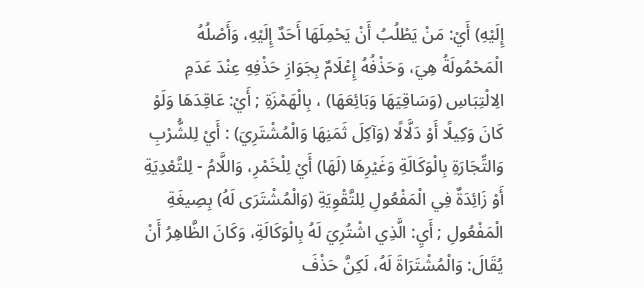إِلَيْهِ) أَيْ: مَنْ يَطْلُبُ أَنْ يَحْمِلَهَا أَحَدٌ إِلَيْهِ، وَأَصْلُهُ الْمَحْمُولَةُ هِيَ، وَحَذْفُهُ إِعْلَامٌ بِجَوَازِ حَذْفِهِ عِنْدَ عَدَمِ الِالْتِبَاسِ (وَسَاقِيَهَا وَبَائِعَهَا) ، بِالْهَمْزَةِ ; أَيْ: عَاقِدَهَا وَلَوْ كَانَ وَكِيلًا أَوْ دَلَّالًا (وَآكِلَ ثَمَنِهَا وَالْمُشْتَرِيَ) : أَيْ لِلشُّرْبِ وَالتِّجَارَةِ بِالْوَكَالَةِ وَغَيْرِهَا (لَهَا) أَيْ لِلْخَمْرِ، وَاللَّامُ - لِلتَّعْدِيَةِ أَوْ زَائِدَةٌ فِي الْمَفْعُولِ لِلتَّقْوِيَةِ (وَالْمُشْتَرَى لَهُ) بِصِيغَةِ الْمَفْعُولِ ; أَيِ: الَّذِي اشْتُرِيَ لَهُ بِالْوَكَالَةِ، وَكَانَ الظَّاهِرُ أَنْ يُقَالَ: وَالْمُشْتَرَاةَ لَهُ، لَكِنَّ حَذْفَ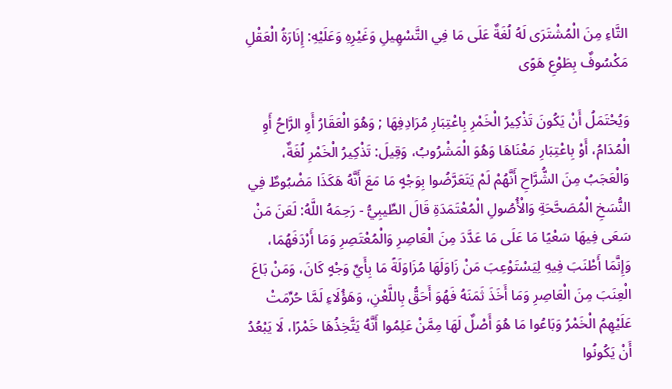التَّاءِ مِنَ الْمُشْتَرَى لَهُ لُغَةٌ عَلَى مَا فِي التَّسْهِيلِ وَغَيْرِهِ وَعَلَيْهِ: إِنَارَةُ الْعَقْلِ مَكْسُوفٌ بِطَوْعِ هَوًى

وَيُحْتَمَلُ أَنْ يَكُونَ تَذْكِيرُ الْخَمْرِ بِاعْتِبَارِ مُرَادِفِهَا ; وَهُوَ الْعَقَارُ أَوِ الرَّاحُ أَوِ الْمُدَامُ، أَوْ بِاعْتِبَارِ مَعْنَاهَا وَهُوَ الْمَشْرُوبُ، وَقِيلَ: تَذْكِيرُ الْخَمْرِ لُغَةٌ، وَالْعَجَبُ مِنَ الشُّرَّاحِ أَنَّهُمْ لَمْ يَتَعَرَّضُوا بِوَجْهٍ مَا مَعَ أَنَّهُ هَكَذَا مَضْبُوطٌ فِي النُّسَخِ الْمُصَحَّحَةِ وَالْأُصُولِ الْمُعْتَمَدَةِ قَالَ الطِّيبِيُّ - رَحِمَهُ اللَّهُ: لَعَنَ مَنْ سَعَى فِيهَا سَعْيًا مَا عَلَى مَا عَدَّدَ مِنَ الْعَاصِرِ وَالْمُعْتَصِرِ وَمَا أَرْدَفَهُمَا، وَإِنَّمَا أَطْنَبَ فِيهِ لِيَسْتَوْعِبَ مَنْ زَاوَلَهَا مُزَاوَلَةً مَا بِأَيِّ وَجْهٍ كَانَ، وَمَنْ بَاعَ الْعِنَبَ مِنَ الْعَاصِرِ وَمَا أَخَذَ ثَمَنَهُ فَهُوَ أَحَقُّ بِاللَّعْنِ، وَهَؤُلَاءِ لَمَّا حُرِّمَتْ عَلَيْهِمُ الْخَمْرُ وَبَاعُوا مَا هُوَ أَصْلٌ لَهَا مِمَّنْ عَلِمُوا أَنَّهُ يَتَّخِذُهَا خَمْرًا، لَا يَبْعُدُ أَنْ يَكُونُوا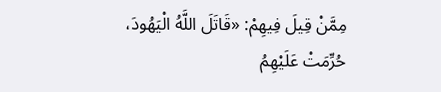مِمَّنْ قِيلَ فِيهِمْ: «قَاتَلَ اللَّهُ الْيَهُودَ، حُرِّمَتْ عَلَيْهِمُ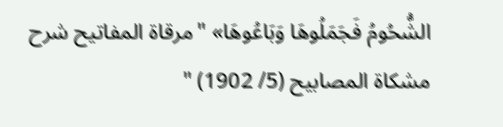الشُّحُومُ فَجَمَلُوهَا وَبَاعُوهَا» "مرقاة المفاتيح شرح مشكاة المصابيح (5/ 1902) "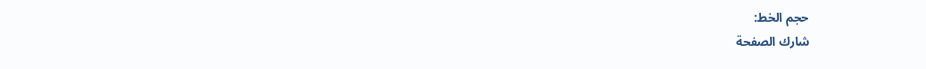حجم الخط:
شارك الصفحة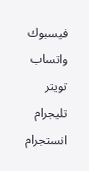فيسبوك واتساب تويتر تليجرام انستجرام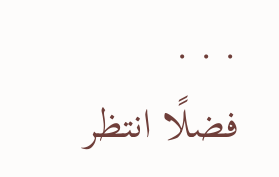. . .
فضلًا انتظر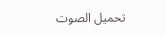تحميل الصوت